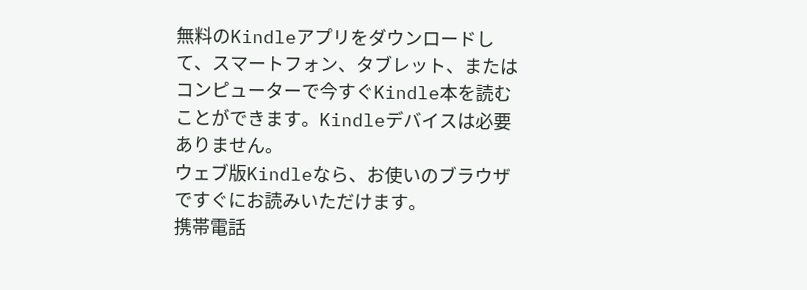無料のKindleアプリをダウンロードして、スマートフォン、タブレット、またはコンピューターで今すぐKindle本を読むことができます。Kindleデバイスは必要ありません。
ウェブ版Kindleなら、お使いのブラウザですぐにお読みいただけます。
携帯電話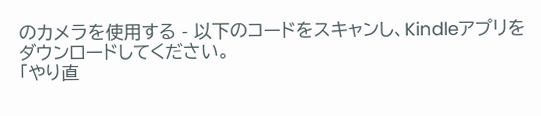のカメラを使用する - 以下のコードをスキャンし、Kindleアプリをダウンロードしてください。
「やり直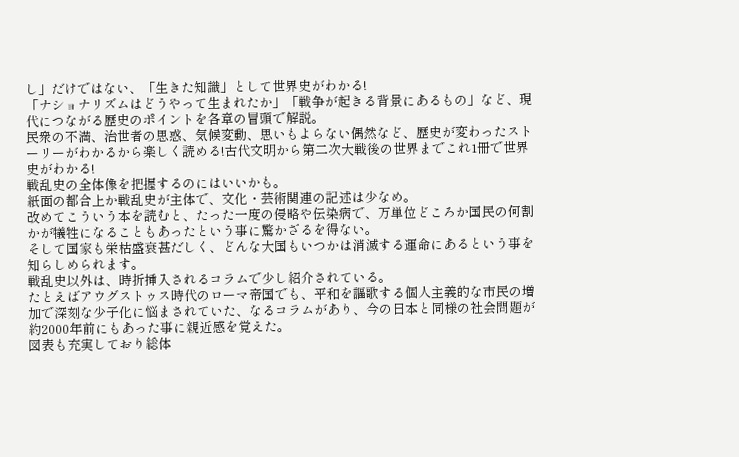し」だけではない、「生きた知識」として世界史がわかる!
「ナショナリズムはどうやって生まれたか」「戦争が起きる背景にあるもの」など、現代につながる歴史のポイントを各章の冒頭で解説。
民衆の不満、治世者の思惑、気候変動、思いもよらない偶然など、歴史が変わったストーリーがわかるから楽しく読める!古代文明から第二次大戦後の世界までこれ1冊で世界史がわかる!
戦乱史の全体像を把握するのにはいいかも。
紙面の都合上か戦乱史が主体で、文化・芸術関連の記述は少なめ。
改めてこういう本を読むと、たった一度の侵略や伝染病で、万単位どころか国民の何割かが犠牲になることもあったという事に驚かざるを得ない。
そして国家も栄枯盛衰甚だしく、どんな大国もいつかは消滅する運命にあるという事を知らしめられます。
戦乱史以外は、時折挿入されるコラムで少し紹介されている。
たとえばアウグストゥス時代のローマ帝国でも、平和を謳歌する個人主義的な市民の増加で深刻な少子化に悩まされていた、なるコラムがあり、今の日本と同様の社会問題が約2000年前にもあった事に親近感を覚えた。
図表も充実しており総体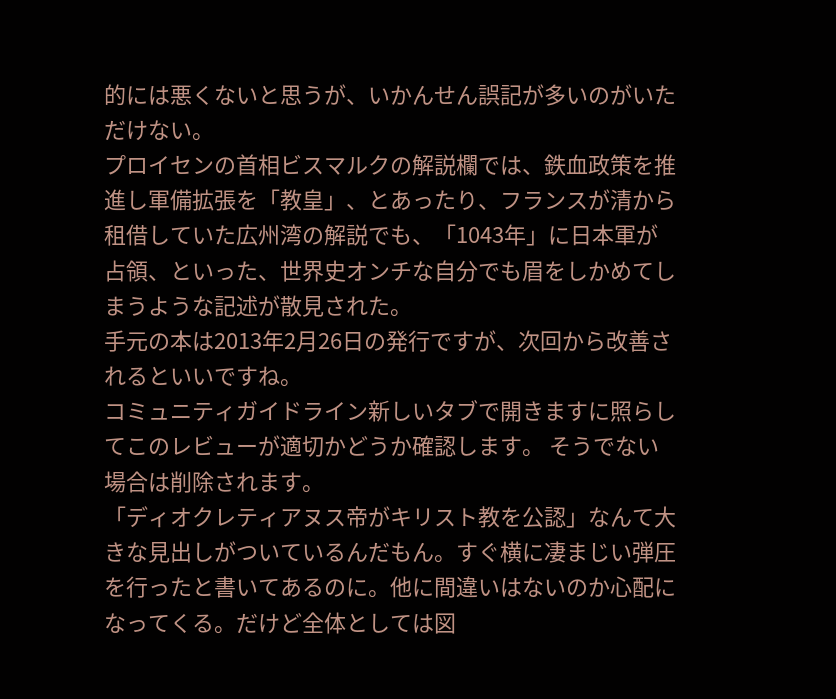的には悪くないと思うが、いかんせん誤記が多いのがいただけない。
プロイセンの首相ビスマルクの解説欄では、鉄血政策を推進し軍備拡張を「教皇」、とあったり、フランスが清から租借していた広州湾の解説でも、「1043年」に日本軍が占領、といった、世界史オンチな自分でも眉をしかめてしまうような記述が散見された。
手元の本は2013年2月26日の発行ですが、次回から改善されるといいですね。
コミュニティガイドライン新しいタブで開きますに照らしてこのレビューが適切かどうか確認します。 そうでない場合は削除されます。
「ディオクレティアヌス帝がキリスト教を公認」なんて大きな見出しがついているんだもん。すぐ横に凄まじい弾圧を行ったと書いてあるのに。他に間違いはないのか心配になってくる。だけど全体としては図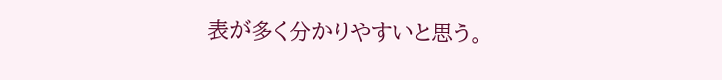表が多く分かりやすいと思う。